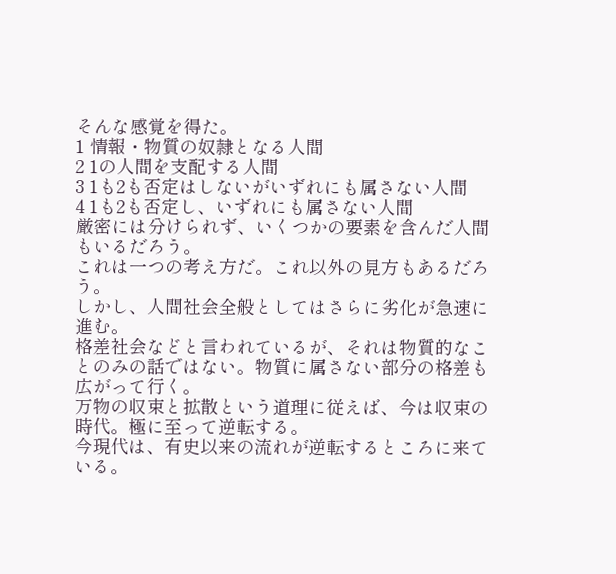そんな感覚を得た。
1 情報・物質の奴隷となる人間
2 1の人間を支配する人間
3 1も2も否定はしないがいずれにも属さない人間
4 1も2も否定し、いずれにも属さない人間
厳密には分けられず、いくつかの要素を含んだ人間もいるだろう。
これは一つの考え方だ。これ以外の見方もあるだろう。
しかし、人間社会全般としてはさらに劣化が急速に進む。
格差社会などと言われているが、それは物質的なことのみの話ではない。物質に属さない部分の格差も広がって行く。
万物の収束と拡散という道理に従えば、今は収束の時代。極に至って逆転する。
今現代は、有史以来の流れが逆転するところに来ている。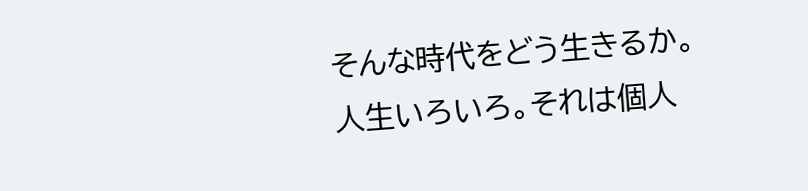そんな時代をどう生きるか。
人生いろいろ。それは個人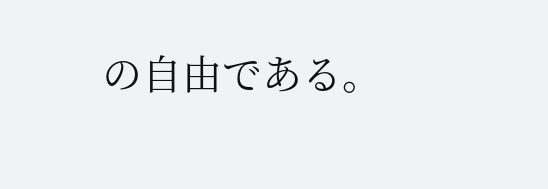の自由である。